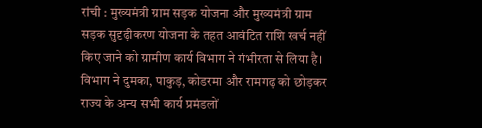रांची : मुख्यमंत्री ग्राम सड़क योजना और मुख्यमंत्री ग्राम सड़क सुदृढ़ीकरण योजना के तहत आवंटित राशि खर्च नहीं किए जाने को ग्रामीण कार्य विभाग ने गंभीरता से लिया है। विभाग ने दुमका, पाकुड़, कोडरमा और रामगढ़ को छोड़कर राज्य के अन्य सभी कार्य प्रमंडलों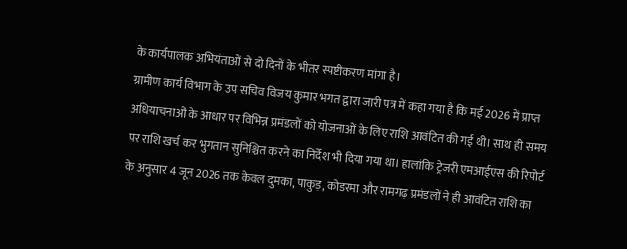के कार्यपालक अभियंताओं से दो दिनों के भीतर स्पष्टीकरण मांगा है।
ग्रामीण कार्य विभाग के उप सचिव विजय कुमार भगत द्वारा जारी पत्र में कहा गया है कि मई 2026 में प्राप्त अधियाचनाओं के आधार पर विभिन्न प्रमंडलों को योजनाओं के लिए राशि आवंटित की गई थी। साथ ही समय पर राशि खर्च कर भुगतान सुनिश्चित करने का निर्देश भी दिया गया था। हालांकि ट्रेजरी एमआईएस की रिपोर्ट के अनुसार 4 जून 2026 तक केवल दुमका, पाकुड़, कोडरमा और रामगढ़ प्रमंडलों ने ही आवंटित राशि का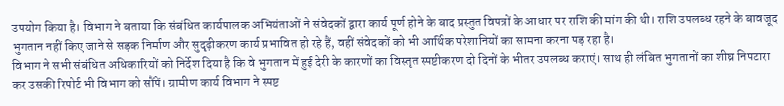उपयोग किया है। विभाग ने बताया कि संबंधित कार्यपालक अभियंताओं ने संवेदकों द्वारा कार्य पूर्ण होने के बाद प्रस्तुत विपत्रों के आधार पर राशि की मांग की थी। राशि उपलब्ध रहने के बावजूद भुगतान नहीं किए जाने से सड़क निर्माण और सुदृढ़ीकरण कार्य प्रभावित हो रहे हैं, वहीं संवेदकों को भी आर्थिक परेशानियों का सामना करना पड़ रहा है।
विभाग ने सभी संबंधित अधिकारियों को निर्देश दिया है कि वे भुगतान में हुई देरी के कारणों का विस्तृत स्पष्टीकरण दो दिनों के भीतर उपलब्ध कराएं। साथ ही लंबित भुगतानों का शीघ्र निपटारा कर उसकी रिपोर्ट भी विभाग को सौंपें। ग्रामीण कार्य विभाग ने स्पष्ट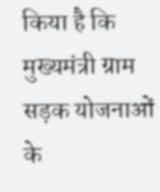किया है कि मुख्यमंत्री ग्राम सड़क योजनाओं के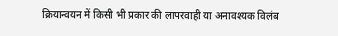क्रियान्वयन में किसी भी प्रकार की लापरवाही या अनावश्यक विलंब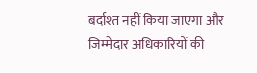बर्दाश्त नहीं किया जाएगा और जिम्मेदार अधिकारियों की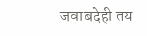जवाबदेही तय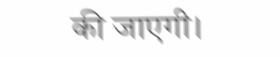की जाएगी।